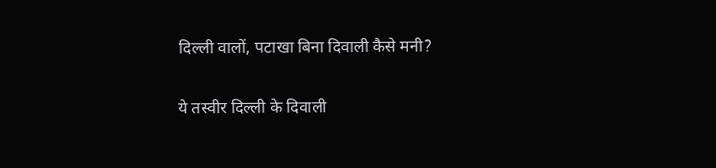दिल्ली वालों, पटाखा बिना दिवाली कैसे मनी?

ये तस्वीर दिल्ली के दिवाली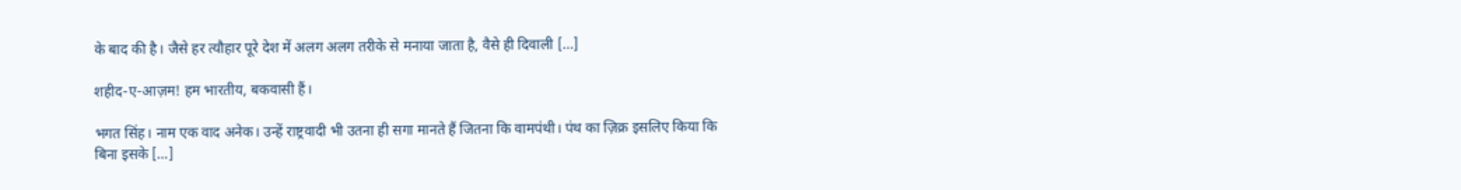के बाद की है। जैसे हर त्यौहार पूरे देश में अलग अलग तरीके से मनाया जाता है, वैसे ही दिवाली […]

शहीद-ए-आज़म! हम भारतीय, बकवासी हैं।

भगत सिंह। नाम एक वाद अनेक। उन्हें राष्ट्रवादी भी उतना ही सगा मानते हैं जितना कि वामपंथी। पंथ का ज़िक्र इसलिए किया कि बिना इसके […]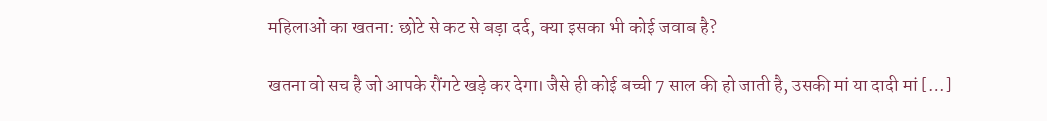महिलाओं का खतना: छोटे से कट से बड़ा दर्द, क्या इसका भी कोई जवाब है?

खतना वो सच है जो आपके रौंगटे खड़े कर देगा। जैसे ही कोई बच्ची 7 साल की हो जाती है, उसकी मां या दादी मां […]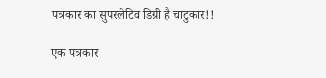पत्रकार का सुपरलेटिव डिग्री है चाटुकार!!

एक पत्रकार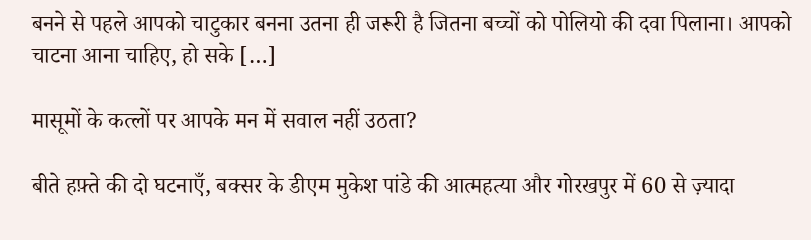बनने से पहले आपको चाटुकार बनना उतना ही जरूरी है जितना बच्चों को पोलियो की दवा पिलाना। आपको चाटना आना चाहिए, हो सके […]

मासूमों के कत्लों पर आपके मन में सवाल नहीं उठता?

बीते हफ़्ते की दो घटनाएँ, बक्सर के डीएम मुकेश पांडे की आत्महत्या और गोरखपुर में 60 से ज़्यादा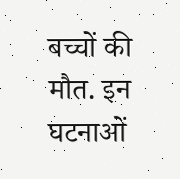बच्चों की मौत. इन घटनाओं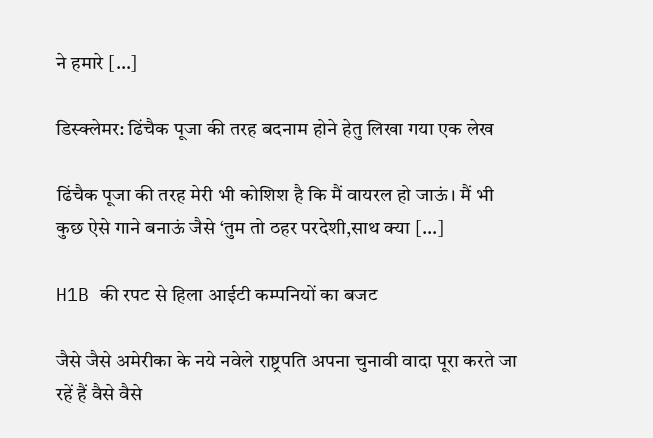ने हमारे […]

डिस्क्लेमर: ढिंचैक पूजा की तरह बदनाम होने हेतु लिखा गया एक लेख

ढिंचैक पूजा की तरह मेरी भी कोशिश है कि मैं वायरल हो जाऊं। मैं भी कुछ ऐसे गाने बनाऊं जैसे ‘तुम तो ठहर परदेशी,साथ क्या […]

H1B की रपट से हिला आईटी कम्पनियों का बजट

जैसे जैसे अमेरीका के नये नवेले राष्ट्रपति अपना चुनावी वादा पूरा करते जा रहें हैं वैसे वैसे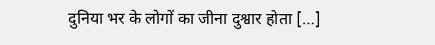दुनिया भर के लोगों का जीना दुश्वार होता […]